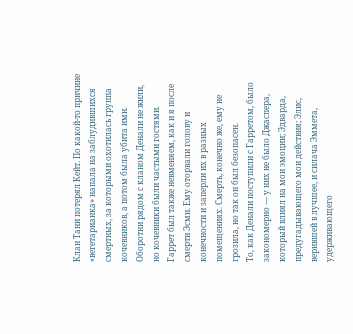Клан Тани потерял Кейт. По какой-то причине «вегетарианка» напала на заблудившихся смертных, за которыми охотилась группа кочевников, а потом была убита ими.
Оборотни рядом с кланом Денали не жили, но кочевники были частыми гостями.
Гаррет был также невменяем, как и я после смерти Эсми. Ему оторвали голову и конечности и заперли их в разных помещениях. Смерть, конечно же, ему не грозила, но так он был безопасен.
То, как Денали поступили с Гарретом, было закономерно — у них не было Джаспера, который влиял на мои эмоции; Эдварда, предугадывающего мои действия; Элис, верившей в лучшее, и силача Эммета, удерживающего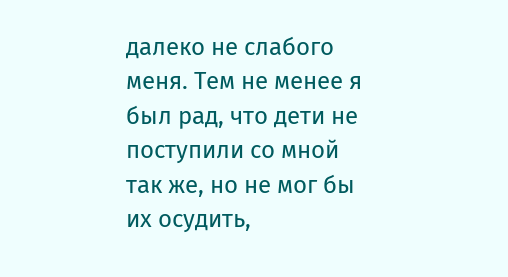далеко не слабого меня. Тем не менее я был рад, что дети не поступили со мной так же, но не мог бы их осудить,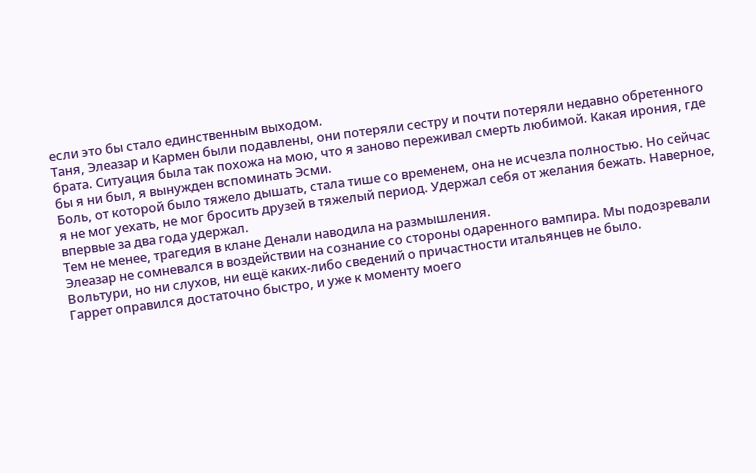если это бы стало единственным выходом.
Таня, Элеазар и Кармен были подавлены, они потеряли сестру и почти потеряли недавно обретенного брата. Ситуация была так похожа на мою, что я заново переживал смерть любимой. Какая ирония, где бы я ни был, я вынужден вспоминать Эсми.
Боль, от которой было тяжело дышать, стала тише со временем, она не исчезла полностью. Но сейчас я не мог уехать, не мог бросить друзей в тяжелый период. Удержал себя от желания бежать. Наверное, впервые за два года удержал.
Тем не менее, трагедия в клане Денали наводила на размышления.
Элеазар не сомневался в воздействии на сознание со стороны одаренного вампира. Мы подозревали Вольтури, но ни слухов, ни ещё каких-либо сведений о причастности итальянцев не было.
Гаррет оправился достаточно быстро, и уже к моменту моего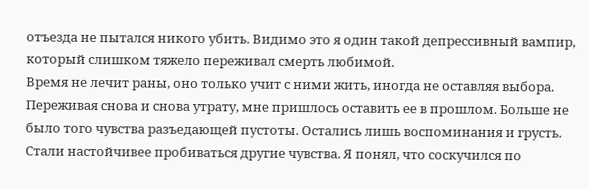отъезда не пытался никого убить. Видимо это я один такой депрессивный вампир, который слишком тяжело переживал смерть любимой.
Время не лечит раны, оно только учит с ними жить, иногда не оставляя выбора. Переживая снова и снова утрату, мне пришлось оставить ее в прошлом. Больше не было того чувства разъедающей пустоты. Остались лишь воспоминания и грусть. Стали настойчивее пробиваться другие чувства. Я понял, что соскучился по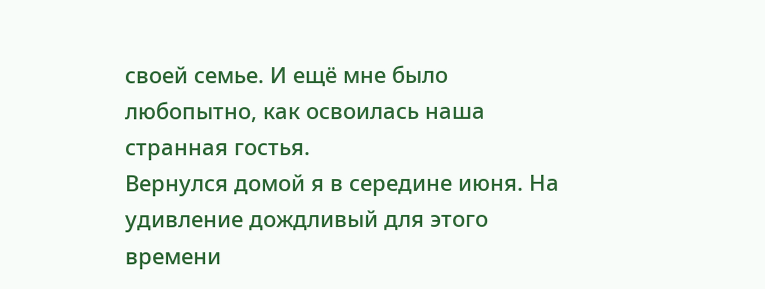своей семье. И ещё мне было любопытно, как освоилась наша странная гостья.
Вернулся домой я в середине июня. На удивление дождливый для этого времени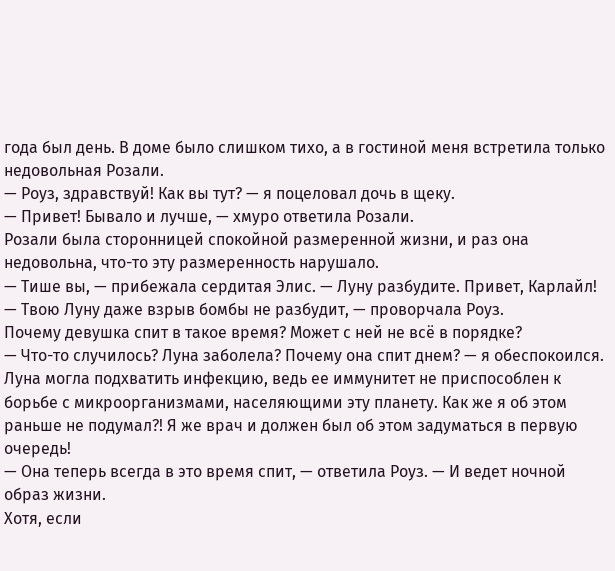года был день. В доме было слишком тихо, а в гостиной меня встретила только недовольная Розали.
— Роуз, здравствуй! Как вы тут? — я поцеловал дочь в щеку.
— Привет! Бывало и лучше, — хмуро ответила Розали.
Розали была сторонницей спокойной размеренной жизни, и раз она недовольна, что-то эту размеренность нарушало.
— Тише вы, — прибежала сердитая Элис. — Луну разбудите. Привет, Карлайл!
— Твою Луну даже взрыв бомбы не разбудит, — проворчала Роуз.
Почему девушка спит в такое время? Может с ней не всё в порядке?
— Что-то случилось? Луна заболела? Почему она спит днем? — я обеспокоился.
Луна могла подхватить инфекцию, ведь ее иммунитет не приспособлен к борьбе с микроорганизмами, населяющими эту планету. Как же я об этом раньше не подумал?! Я же врач и должен был об этом задуматься в первую очередь!
— Она теперь всегда в это время спит, — ответила Роуз. — И ведет ночной образ жизни.
Хотя, если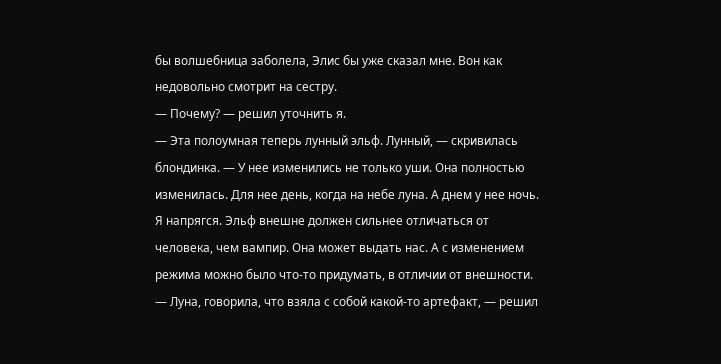бы волшебница заболела, Элис бы уже сказал мне. Вон как недовольно смотрит на сестру.
— Почему? — решил уточнить я.
— Эта полоумная теперь лунный эльф. Лунный, — скривилась блондинка. — У нее изменились не только уши. Она полностью изменилась. Для нее день, когда на небе луна. А днем у нее ночь.
Я напрягся. Эльф внешне должен сильнее отличаться от человека, чем вампир. Она может выдать нас. А с изменением режима можно было что-то придумать, в отличии от внешности.
— Луна, говорила, что взяла с собой какой-то артефакт, — решил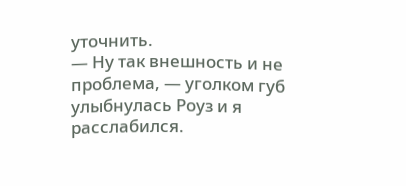уточнить.
— Ну так внешность и не проблема, — уголком губ улыбнулась Роуз и я расслабился.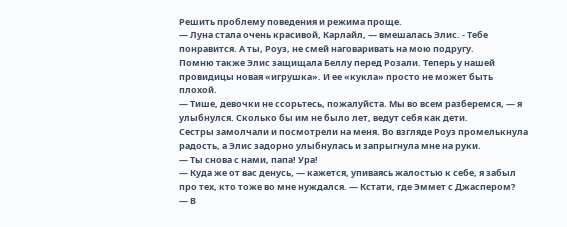Решить проблему поведения и режима проще.
— Луна стала очень красивой, Карлайл, — вмешалась Элис. - Тебе понравится. А ты, Роуз, не смей наговаривать на мою подругу.
Помню также Элис защищала Беллу перед Розали. Теперь у нашей провидицы новая «игрушка». И ее «кукла» просто не может быть плохой.
— Тише, девочки не ссорьтесь, пожалуйста. Мы во всем разберемся, — я улыбнулся. Сколько бы им не было лет, ведут себя как дети.
Сестры замолчали и посмотрели на меня. Во взгляде Роуз промелькнула радость, а Элис задорно улыбнулась и запрыгнула мне на руки.
— Ты снова с нами, папа! Ура!
— Куда же от вас денусь, — кажется, упиваясь жалостью к себе, я забыл про тех, кто тоже во мне нуждался. — Кстати, где Эммет с Джаспером?
— В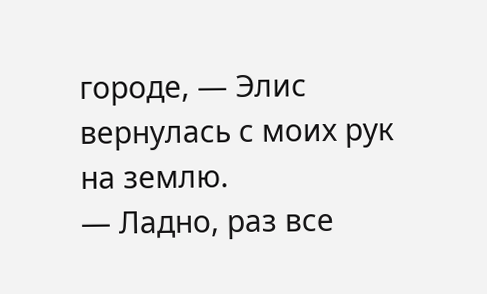городе, — Элис вернулась с моих рук на землю.
— Ладно, раз все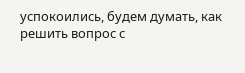успокоились, будем думать, как решить вопрос с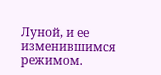Луной, и ее изменившимся режимом.